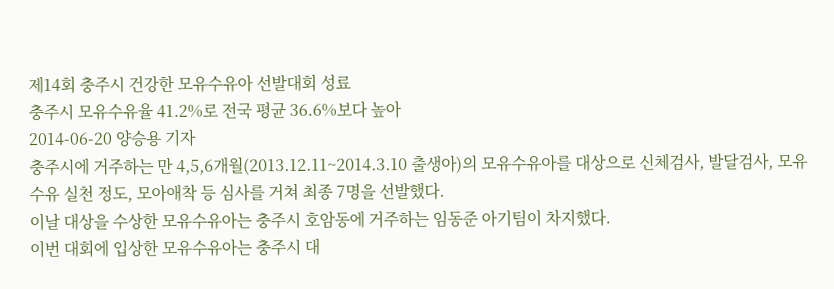제14회 충주시 건강한 모유수유아 선발대회 성료
충주시 모유수유율 41.2%로 전국 평균 36.6%보다 높아
2014-06-20 양승용 기자
충주시에 거주하는 만 4,5,6개월(2013.12.11~2014.3.10 출생아)의 모유수유아를 대상으로 신체검사, 발달검사, 모유수유 실천 정도, 모아애착 등 심사를 거쳐 최종 7명을 선발했다.
이날 대상을 수상한 모유수유아는 충주시 호암동에 거주하는 임동준 아기팀이 차지했다.
이번 대회에 입상한 모유수유아는 충주시 대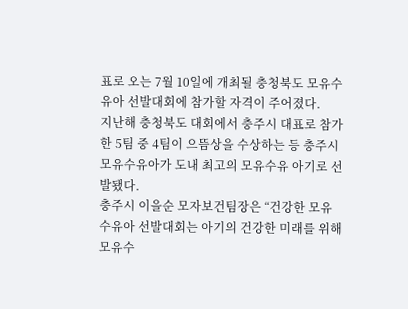표로 오는 7월 10일에 개최될 충청북도 모유수유아 선발대회에 참가할 자격이 주어졌다.
지난해 충청북도 대회에서 충주시 대표로 참가한 5팀 중 4팀이 으뜸상을 수상하는 등 충주시 모유수유아가 도내 최고의 모유수유 아기로 선발됐다.
충주시 이을순 모자보건팀장은 “건강한 모유수유아 선발대회는 아기의 건강한 미래를 위해 모유수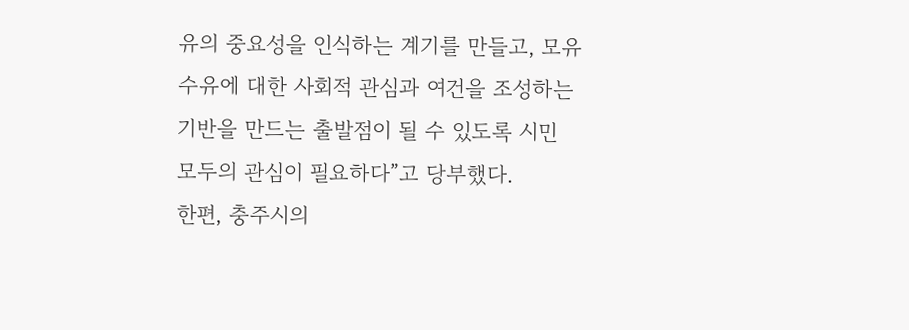유의 중요성을 인식하는 계기를 만들고, 모유수유에 대한 사회적 관심과 여건을 조성하는 기반을 만드는 출발점이 될 수 있도록 시민 모두의 관심이 필요하다”고 당부했다.
한편, 충주시의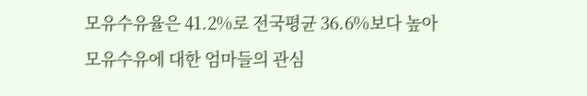모유수유율은 41.2%로 전국평균 36.6%보다 높아 모유수유에 대한 엄마들의 관심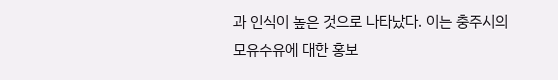과 인식이 높은 것으로 나타났다. 이는 충주시의 모유수유에 대한 홍보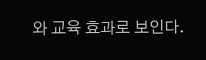와 교육 효과로 보인다.